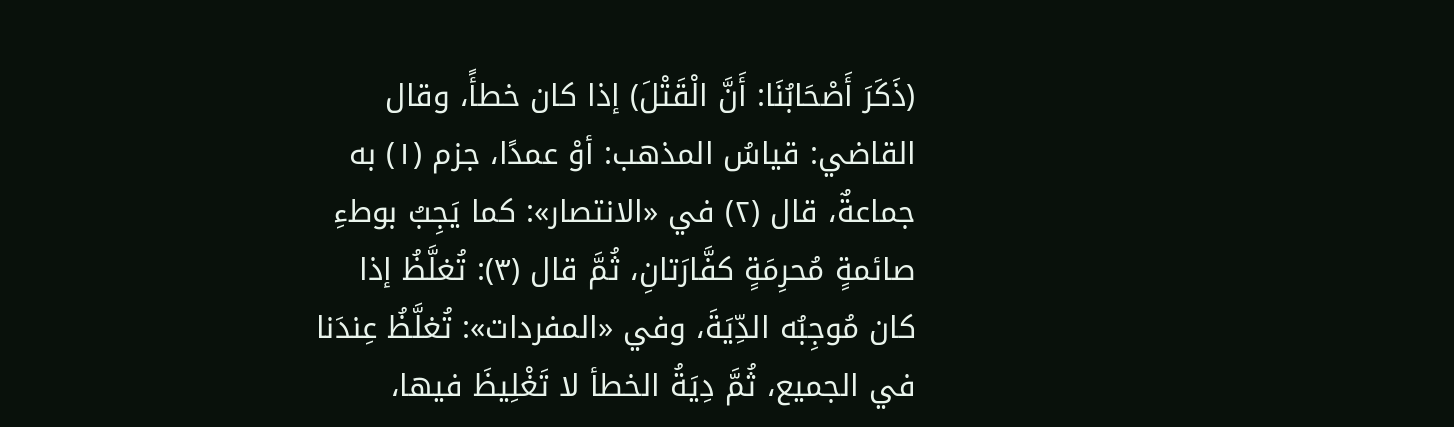(ذَكَرَ أَصْحَابُنَا: أَنَّ الْقَتْلَ) إذا كان خطأً، وقال القاضي: قياسُ المذهب: أوْ عمدًا، جزم (١) به جماعةٌ، قال (٢) في «الانتصار»: كما يَجِبُ بوطءِ صائمةٍ مُحرِمَةٍ كفَّارَتانِ، ثُمَّ قال (٣): تُغلَّظُ إذا كان مُوجِبُه الدِّيَةَ، وفي «المفردات»: تُغلَّظُ عِندَنا في الجميع، ثُمَّ دِيَةُ الخطأ لا تَغْلِيظَ فيها،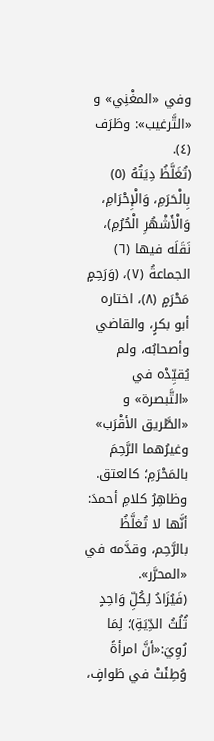وفي «المغْنِي» و «التَّرغيب»: وطَرَف (٤).
(تُغَلَّظُ دِيَتُهُ (٥) بِالْحَرَمِ، وَالْإِحْرَامِ، وَالْأَشْهُرِ الْحُرُمِ)، نَقَلَه فيها (٦) الجماعةُ (٧)، (وَرَحِمٍ مَحْرَمٍ (٨)، اختاره أبو بكرٍ، والقاضي وأصحابُه، ولم يُقيِّدْه في «التَّبصرة» و «الطَّريق الأقْرَب» وغيرُهما الرَّحِمَ بالمَحْرَمِ؛ كالعتق.
وظاهِرُ كلامِ أحمدَ: أنَّها لا تُغلَّظُ بالرَّحِم، وقدَّمه في «المحرَّر».
(فَيُزَادُ لِكُلِّ وَاحِدٍ ثُلُثُ الدِّيَةِ)؛ لِمَا رُوِيَ:«أنَّ امرأةً وُطِئَتْ في طَوافٍ،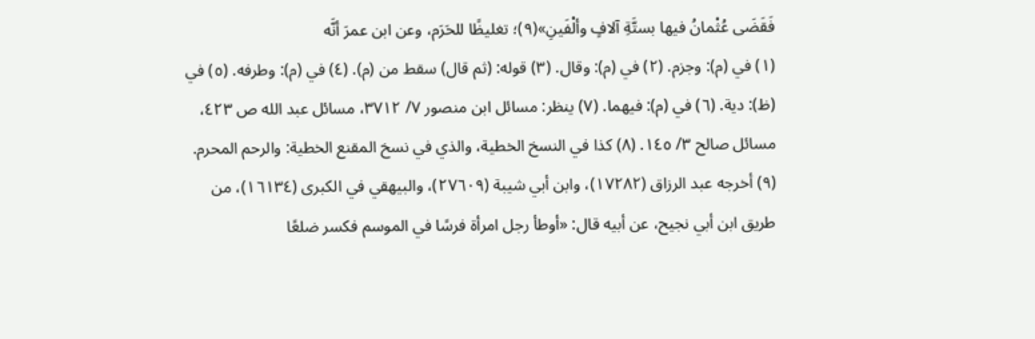فَقَضَى عُثْمانُ فيها بستَّةِ آلافٍ وألْفَينِ»(٩)؛ تغليظًا للحَرَم، وعن ابن عمرَ أنَّه
(١) في (م): وجزم. (٢) في (م): وقال. (٣) قوله: (ثم قال) سقط من (م). (٤) في (م): وطرفه. (٥) في (ظ): دية. (٦) في (م): فيهما. (٧) ينظر: مسائل ابن منصور ٧/ ٣٧١٢، مسائل عبد الله ص ٤٢٣، مسائل صالح ٣/ ١٤٥. (٨) كذا في النسخ الخطية، والذي في نسخ المقنع الخطية: والرحم المحرم. (٩) أخرجه عبد الرزاق (١٧٢٨٢)، وابن أبي شيبة (٢٧٦٠٩)، والبيهقي في الكبرى (١٦١٣٤)، من طريق ابن أبي نجيح، عن أبيه قال: «أوطأ رجل امرأة فرسًا في الموسم فكسر ضلعًا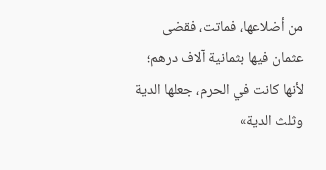من أضلاعها، فماتت، فقضى عثمان فيها بثمانية آلاف درهم؛ لأنها كانت في الحرم، جعلها الدية وثلث الدية»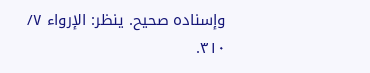وإسناده صحيح. ينظر: الإرواء ٧/ ٣١٠.